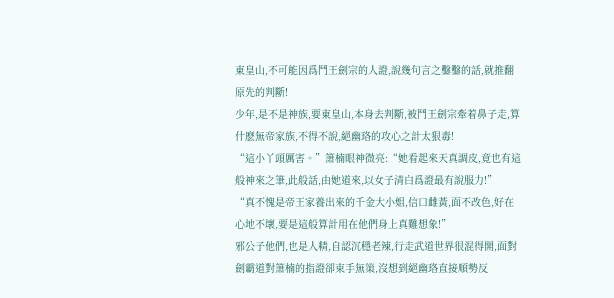東皇山,不可能因爲鬥王劍宗的人證,說幾句言之鑿鑿的話,就推翻原先的判斷!
少年,是不是神族,要東皇山,本身去判斷,被鬥王劍宗牽着鼻子走,算什麽無帝家族,不得不說,絕幽珞的攻心之計太狠毒!
“這小丫頭厲害。”箫楠眼神微亮:“她看起來天真調皮,竟也有這般神來之筆,此般話,由她道來,以女子清白爲證最有說服力!”
“真不愧是帝王家養出來的千金大小姐,信口雌黃,面不改色,好在心地不壞,要是這般算計用在他們身上真難想象!”
邪公子他們,也是人精,自認沉穩老辣,行走武道世界很混得開,面對劍霸道對箫楠的指證卻束手無策,沒想到絕幽珞直接順勢反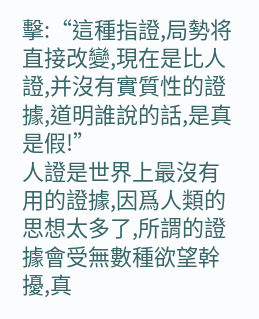擊:“這種指證,局勢将直接改變,現在是比人證,并沒有實質性的證據,道明誰說的話,是真是假!”
人證是世界上最沒有用的證據,因爲人類的思想太多了,所謂的證據會受無數種欲望幹擾,真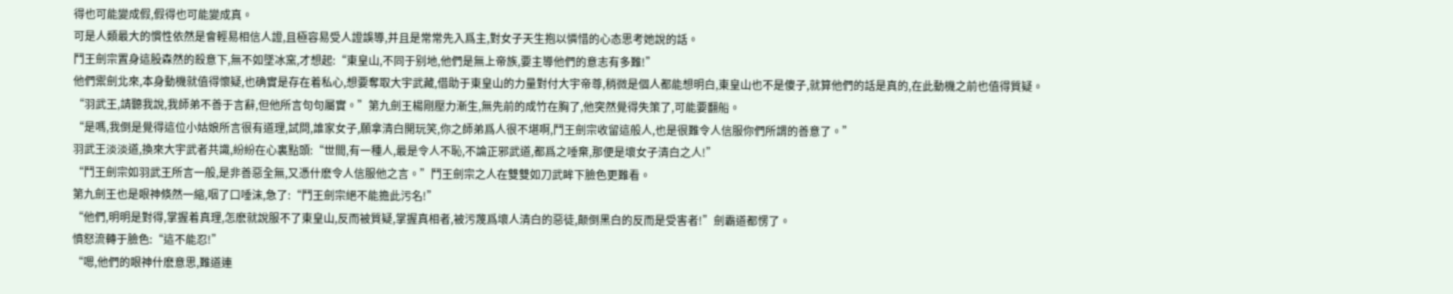得也可能變成假,假得也可能變成真。
可是人類最大的慣性依然是會輕易相信人證,且極容易受人證誤導,并且是常常先入爲主,對女子天生抱以憐惜的心态思考她說的話。
鬥王劍宗置身這股森然的殺意下,無不如墜冰窯,才想起:“東皇山,不同于别地,他們是無上帝族,要主導他們的意志有多難!”
他們禦劍北來,本身動機就值得懷疑,也确實是存在着私心,想要奪取大宇武藏,借助于東皇山的力量對付大宇帝尊,稍微是個人都能想明白,東皇山也不是傻子,就算他們的話是真的,在此動機之前也值得質疑。
“羽武王,請聽我說,我師弟不善于言辭,但他所言句句屬實。”第九劍王楊剛壓力漸生,無先前的成竹在胸了,他突然覺得失策了,可能要翻船。
“是嗎,我倒是覺得這位小姑娘所言很有道理,試問,誰家女子,願拿清白開玩笑,你之師弟爲人很不堪啊,鬥王劍宗收留這般人,也是很難令人信服你們所謂的善意了。”
羽武王淡淡道,換來大宇武者共識,紛紛在心裏點頭:“世間,有一種人,最是令人不恥,不論正邪武道,都爲之唾棄,那便是壞女子清白之人!”
“鬥王劍宗如羽武王所言一般,是非善惡全無,又憑什麽令人信服他之言。”鬥王劍宗之人在雙雙如刀武眸下臉色更難看。
第九劍王也是眼神倏然一縮,咽了口唾沫,急了:“鬥王劍宗絕不能擔此污名!”
“他們,明明是對得,掌握着真理,怎麽就說服不了東皇山,反而被質疑,掌握真相者,被污蔑爲壞人清白的惡徒,颠倒黑白的反而是受害者!”劍霸道都愣了。
憤怒流轉于臉色:“這不能忍!”
“嗯,他們的眼神什麽意思,難道連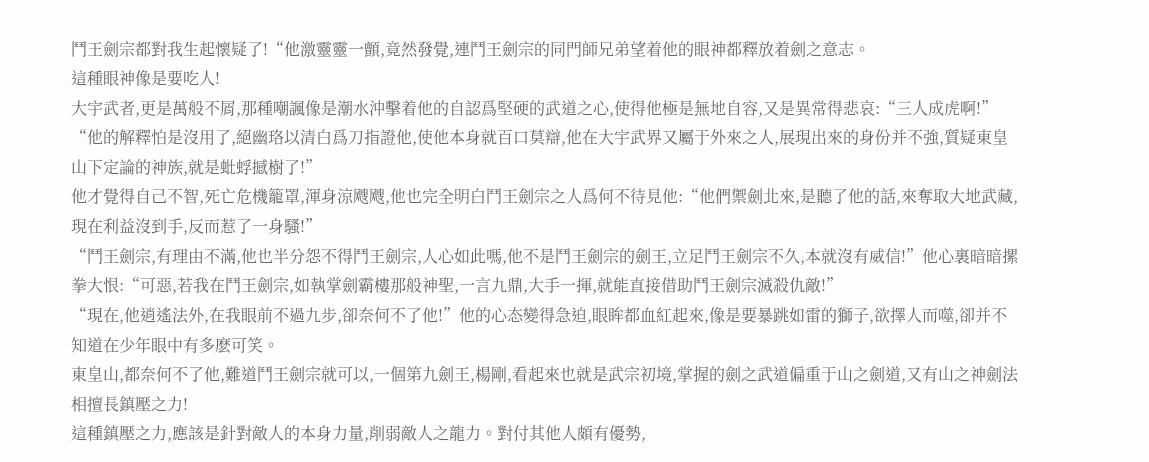鬥王劍宗都對我生起懷疑了!“他激靈靈一顫,竟然發覺,連鬥王劍宗的同門師兄弟望着他的眼神都釋放着劍之意志。
這種眼神像是要吃人!
大宇武者,更是萬般不屑,那種嘲諷像是潮水沖擊着他的自認爲堅硬的武道之心,使得他極是無地自容,又是異常得悲哀:“三人成虎啊!”
“他的解釋怕是沒用了,絕幽珞以清白爲刀指證他,使他本身就百口莫辯,他在大宇武界又屬于外來之人,展現出來的身份并不強,質疑東皇山下定論的神族,就是蚍蜉撼樹了!”
他才覺得自己不智,死亡危機籠罩,渾身涼飕飕,他也完全明白鬥王劍宗之人爲何不待見他:“他們禦劍北來,是聽了他的話,來奪取大地武藏,現在利益沒到手,反而惹了一身騷!”
“鬥王劍宗,有理由不滿,他也半分怨不得鬥王劍宗,人心如此嗎,他不是鬥王劍宗的劍王,立足鬥王劍宗不久,本就沒有威信!”他心裏暗暗摞拳大恨:“可惡,若我在鬥王劍宗,如執掌劍霸樓那般神聖,一言九鼎,大手一揮,就能直接借助鬥王劍宗滅殺仇敵!”
“現在,他逍遙法外,在我眼前不過九步,卻奈何不了他!”他的心态變得急迫,眼眸都血紅起來,像是要暴跳如雷的獅子,欲擇人而噬,卻并不知道在少年眼中有多麽可笑。
東皇山,都奈何不了他,難道鬥王劍宗就可以,一個第九劍王,楊剛,看起來也就是武宗初境,掌握的劍之武道偏重于山之劍道,又有山之神劍法相擅長鎮壓之力!
這種鎮壓之力,應該是針對敵人的本身力量,削弱敵人之龍力。對付其他人頗有優勢,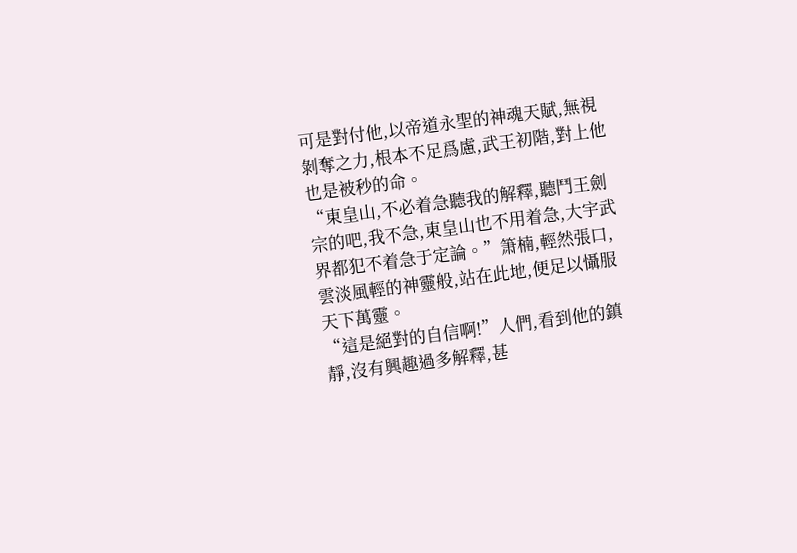可是對付他,以帝道永聖的神魂天賦,無視剝奪之力,根本不足爲慮,武王初階,對上他也是被秒的命。
“東皇山,不必着急聽我的解釋,聽鬥王劍宗的吧,我不急,東皇山也不用着急,大宇武界都犯不着急于定論。”箫楠,輕然張口,雲淡風輕的神靈般,站在此地,便足以懾服天下萬靈。
“這是絕對的自信啊!”人們,看到他的鎮靜,沒有興趣過多解釋,甚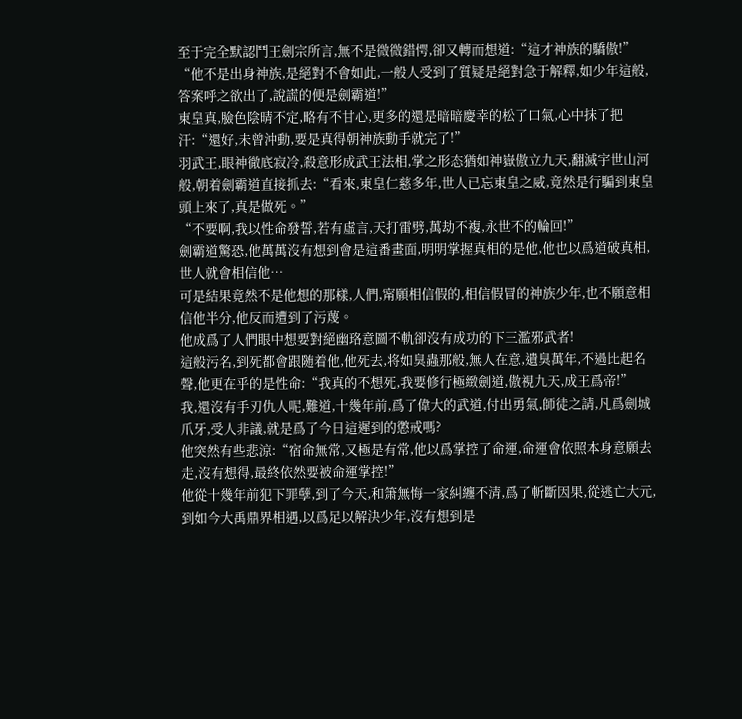至于完全默認鬥王劍宗所言,無不是微微錯愕,卻又轉而想道:“這才神族的驕傲!”
“他不是出身神族,是絕對不會如此,一般人受到了質疑是絕對急于解釋,如少年這般,答案呼之欲出了,說謊的便是劍霸道!”
東皇真,臉色陰晴不定,略有不甘心,更多的還是暗暗慶幸的松了口氣,心中抹了把汗:“還好,未曾沖動,要是真得朝神族動手就完了!”
羽武王,眼神徹底寂冷,殺意形成武王法相,掌之形态猶如神嶽傲立九天,翻滅宇世山河般,朝着劍霸道直接抓去:“看來,東皇仁慈多年,世人已忘東皇之威,竟然是行騙到東皇頭上來了,真是做死。”
“不要啊,我以性命發誓,若有虛言,天打雷劈,萬劫不複,永世不的輪回!”
劍霸道驚恐,他萬萬沒有想到會是這番畫面,明明掌握真相的是他,他也以爲道破真相,世人就會相信他…
可是結果竟然不是他想的那樣,人們,甯願相信假的,相信假冒的神族少年,也不願意相信他半分,他反而遭到了污蔑。
他成爲了人們眼中想要對絕幽珞意圖不軌卻沒有成功的下三濫邪武者!
這般污名,到死都會跟随着他,他死去,将如臭蟲那般,無人在意,遺臭萬年,不過比起名聲,他更在乎的是性命:“我真的不想死,我要修行極緻劍道,傲視九天,成王爲帝!”
我,還沒有手刃仇人呢,難道,十幾年前,爲了偉大的武道,付出勇氣,師徒之請,凡爲劍城爪牙,受人非議,就是爲了今日這遲到的懲戒嗎?
他突然有些悲涼:“宿命無常,又極是有常,他以爲掌控了命運,命運會依照本身意願去走,沒有想得,最終依然要被命運掌控!”
他從十幾年前犯下罪孽,到了今天,和箫無悔一家糾纏不清,爲了斬斷因果,從逃亡大元,到如今大禹鼎界相遇,以爲足以解決少年,沒有想到是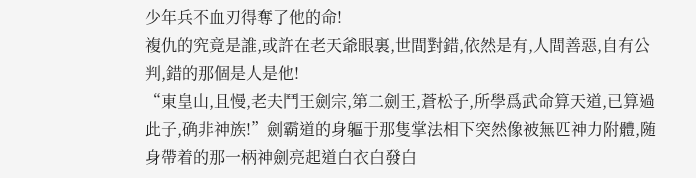少年兵不血刃得奪了他的命!
複仇的究竟是誰,或許在老天爺眼裏,世間對錯,依然是有,人間善惡,自有公判,錯的那個是人是他!
“東皇山,且慢,老夫鬥王劍宗,第二劍王,蒼松子,所學爲武命算天道,已算過此子,确非神族!”劍霸道的身軀于那隻掌法相下突然像被無匹神力附體,随身帶着的那一柄神劍亮起道白衣白發白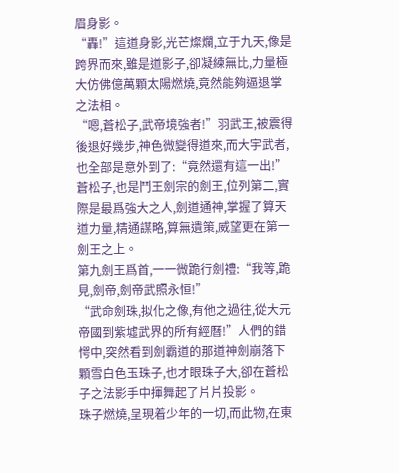眉身影。
“轟!”這道身影,光芒燦爛,立于九天,像是跨界而來,雖是道影子,卻凝練無比,力量極大仿佛億萬顆太陽燃燒,竟然能夠逼退掌之法相。
“嗯,蒼松子,武帝境強者!”羽武王,被震得後退好幾步,神色微變得道來,而大宇武者,也全部是意外到了:“竟然還有這一出!”
蒼松子,也是鬥王劍宗的劍王,位列第二,實際是最爲強大之人,劍道通神,掌握了算天道力量,精通謀略,算無遺策,威望更在第一劍王之上。
第九劍王爲首,一一微跪行劍禮:“我等,跪見,劍帝,劍帝武照永恒!”
“武命劍珠,拟化之像,有他之過往,從大元帝國到紫墟武界的所有經曆!”人們的錯愕中,突然看到劍霸道的那道神劍崩落下顆雪白色玉珠子,也才眼珠子大,卻在蒼松子之法影手中揮舞起了片片投影。
珠子燃燒,呈現着少年的一切,而此物,在東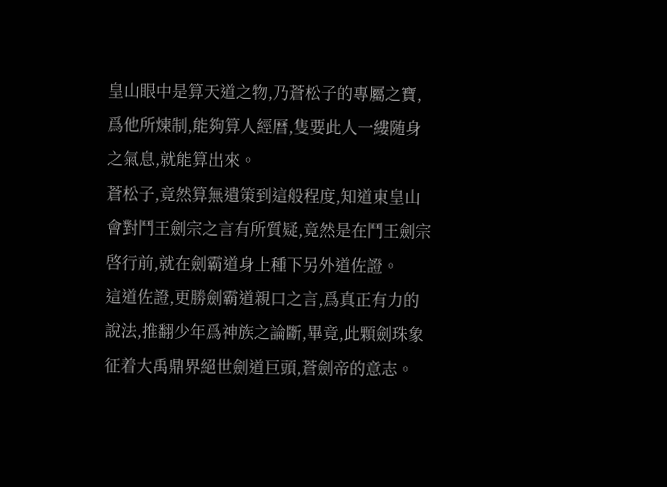皇山眼中是算天道之物,乃蒼松子的專屬之寶,爲他所煉制,能夠算人經曆,隻要此人一縷随身之氣息,就能算出來。
蒼松子,竟然算無遺策到這般程度,知道東皇山會對鬥王劍宗之言有所質疑,竟然是在鬥王劍宗啓行前,就在劍霸道身上種下另外道佐證。
這道佐證,更勝劍霸道親口之言,爲真正有力的說法,推翻少年爲神族之論斷,畢竟,此顆劍珠象征着大禹鼎界絕世劍道巨頭,蒼劍帝的意志。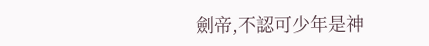劍帝,不認可少年是神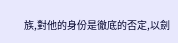族,對他的身份是徹底的否定,以劍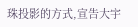珠投影的方式,宣告大宇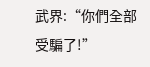武界:“你們全部受騙了!”